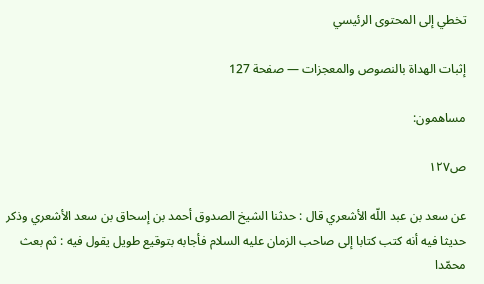تخطي إلى المحتوى الرئيسي

إثبات الهداة بالنصوص والمعجزات — صفحة 127

مساهمون:

ص١٢٧

عن سعد بن عبد اللّه الأشعري قال : حدثنا الشيخ الصدوق أحمد بن إسحاق بن سعد الأشعري وذكر حديثا فيه أنه كتب كتابا إلى صاحب الزمان عليه السلام فأجابه بتوقيع طويل يقول فيه : ثم بعث محمّدا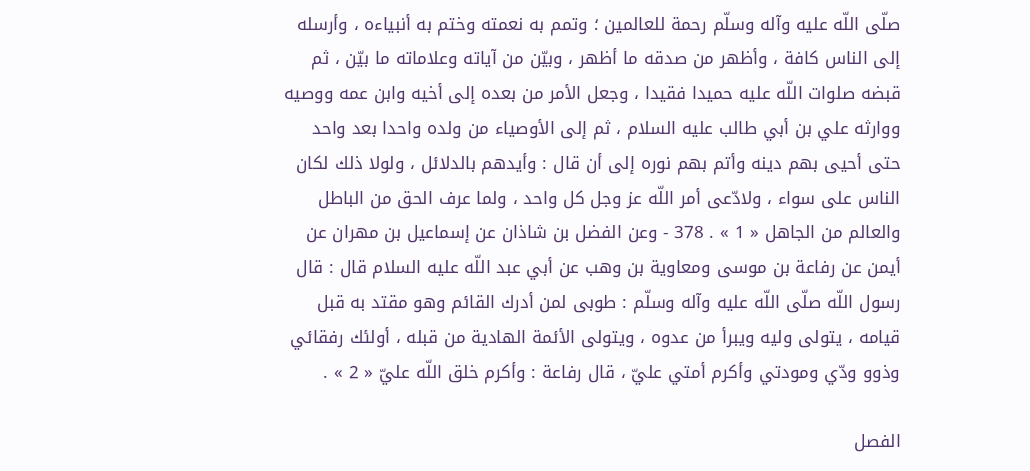صلّى اللّه عليه وآله وسلّم رحمة للعالمين ؛ وتمم به نعمته وختم به أنبياءه ، وأرسله إلى الناس كافة ، وأظهر من صدقه ما أظهر ، وبيّن من آياته وعلاماته ما بيّن ، ثم قبضه صلوات اللّه عليه حميدا فقيدا ، وجعل الأمر من بعده إلى أخيه وابن عمه ووصيه ووارثه علي بن أبي طالب عليه السلام ، ثم إلى الأوصياء من ولده واحدا بعد واحد حتى أحيى بهم دينه وأتم بهم نوره إلى أن قال : وأيدهم بالدلائل ، ولولا ذلك لكان الناس على سواء ، ولادّعى أمر اللّه عز وجل كل واحد ، ولما عرف الحق من الباطل والعالم من الجاهل « 1 » . 378 - وعن الفضل بن شاذان عن إسماعيل بن مهران عن أيمن عن رفاعة بن موسى ومعاوية بن وهب عن أبي عبد اللّه عليه السلام قال : قال رسول اللّه صلّى اللّه عليه وآله وسلّم : طوبى لمن أدرك القائم وهو مقتد به قبل قيامه ، يتولى وليه ويبرأ من عدوه ، ويتولى الأئمة الهادية من قبله ، أولئك رفقائي وذوو ودّي ومودتي وأكرم أمتي عليّ ، قال رفاعة : وأكرم خلق اللّه عليّ « 2 » .

الفصل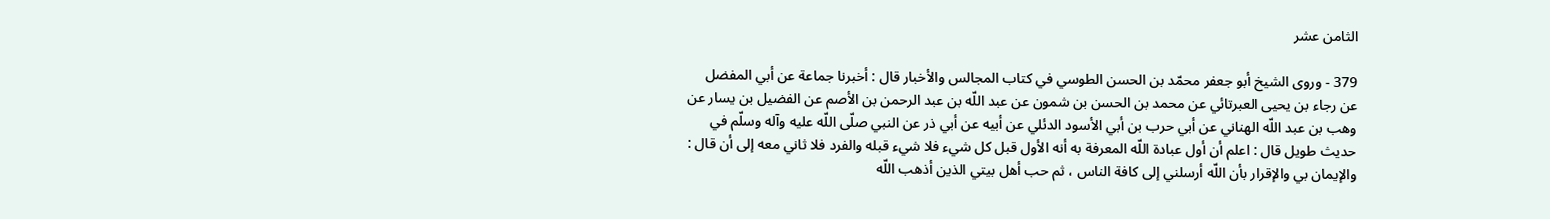الثامن عشر

379 - وروى الشيخ أبو جعفر محمّد بن الحسن الطوسي في كتاب المجالس والأخبار قال : أخبرنا جماعة عن أبي المفضل عن رجاء بن يحيى العبرتائي عن محمد بن الحسن بن شمون عن عبد اللّه بن عبد الرحمن بن الأصم عن الفضيل بن يسار عن وهب بن عبد اللّه الهناني عن أبي حرب بن أبي الأسود الدئلي عن أبيه عن أبي ذر عن النبي صلّى اللّه عليه وآله وسلّم في حديث طويل قال : اعلم أن أول عبادة اللّه المعرفة به أنه الأول قبل كل شيء فلا شيء قبله والفرد فلا ثاني معه إلى أن قال : والإيمان بي والإقرار بأن اللّه أرسلني إلى كافة الناس ، ثم حب أهل بيتي الذين أذهب اللّه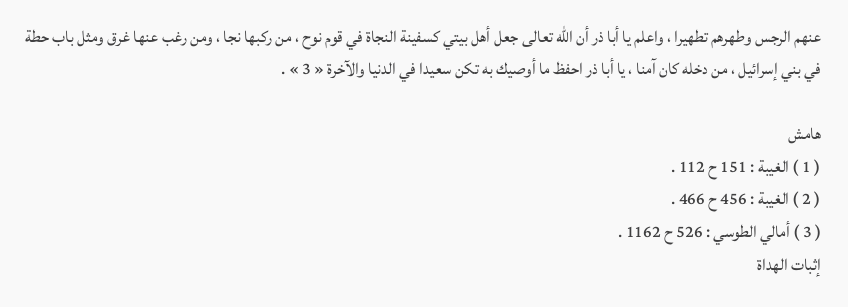عنهم الرجس وطهرهم تطهيرا ، واعلم يا أبا ذر أن اللّه تعالى جعل أهل بيتي كسفينة النجاة في قوم نوح ، من ركبها نجا ، ومن رغب عنها غرق ومثل باب حطة في بني إسرائيل ، من دخله كان آمنا ، يا أبا ذر احفظ ما أوصيك به تكن سعيدا في الدنيا والآخرة « 3 » .

هامش
( 1 ) الغيبة : 151 ح 112 .
( 2 ) الغيبة : 456 ح 466 .
( 3 ) أمالي الطوسي : 526 ح 1162 .
إثبات الهداة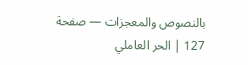بالنصوص والمعجزات — صفحة 127 | الحر العاملي